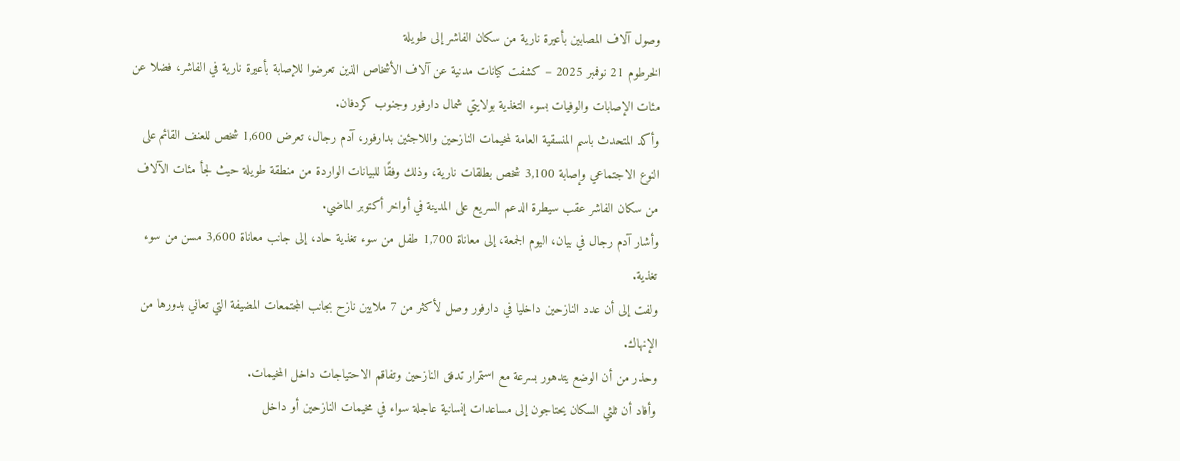وصول آلاف المصابين بأعيرة نارية من سكان الفاشر إلى طويلة
الخرطوم 21 نوفمبر 2025 – كشفت كيانات مدنية عن آلاف الأشخاص الذين تعرضوا للإصابة بأعيرة نارية في الفاشر، فضلا عن مئات الإصابات والوفيات بسوء التغذية بولايتي شمال دارفور وجنوب كردفان.
وأكد المتحدث باسم المنسقية العامة لمخيمات النازحين واللاجئين بدارفور، آدم رجال، تعرض 1,600 شخص للعنف القائم على النوع الاجتماعي وإصابة 3,100 شخص بطلقات نارية، وذلك وفقًا للبيانات الواردة من منطقة طويلة حيث لجأ مئات الآلاف من سكان الفاشر عقب سيطرة الدعم السريع على المدينة في أواخر أكتوبر الماضي.
وأشار آدم رجال في بيان، اليوم الجمعة، إلى معاناة 1,700 طفل من سوء تغذية حاد، إلى جانب معاناة 3,600 مسن من سوء تغذية.
ولفت إلى أن عدد النازحين داخليا في دارفور وصل لأكثر من 7 ملايين نازح بجانب المجتمعات المضيفة التي تعاني بدورها من الإنهاك.
وحذر من أن الوضع يتدهور بسرعة مع استمرار تدفق النازحين وتفاقم الاحتياجات داخل المخيمات.
وأفاد أن ثلثي السكان يحتاجون إلى مساعدات إنسانية عاجلة سواء في مخيمات النازحين أو داخل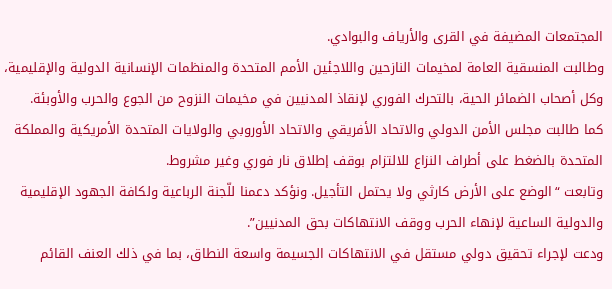المجتمعات المضيفة في القرى والأرياف والبوادي.
وطالبت المنسقية العامة لمخيمات النازحين واللاجئين الأمم المتحدة والمنظمات الإنسانية الدولية والإقليمية، وكل أصحاب الضمائر الحية، بالتحرك الفوري لإنقاذ المدنيين في مخيمات النزوح من الجوع والحرب والأوبئة.
كما طالبت مجلس الأمن الدولي والاتحاد الأفريقي والاتحاد الأوروبي والولايات المتحدة الأمريكية والمملكة المتحدة بالضغط على أطراف النزاع للالتزام بوقف إطلاق نار فوري وغير مشروط.
وتابعت “الوضع على الأرض كارثي ولا يحتمل التأجيل. ونؤكد دعمنا للّجنة الرباعية ولكافة الجهود الإقليمية والدولية الساعية لإنهاء الحرب ووقف الانتهاكات بحق المدنيين”.
ودعت لإجراء تحقيق دولي مستقل في الانتهاكات الجسيمة واسعة النطاق، بما في ذلك العنف القائم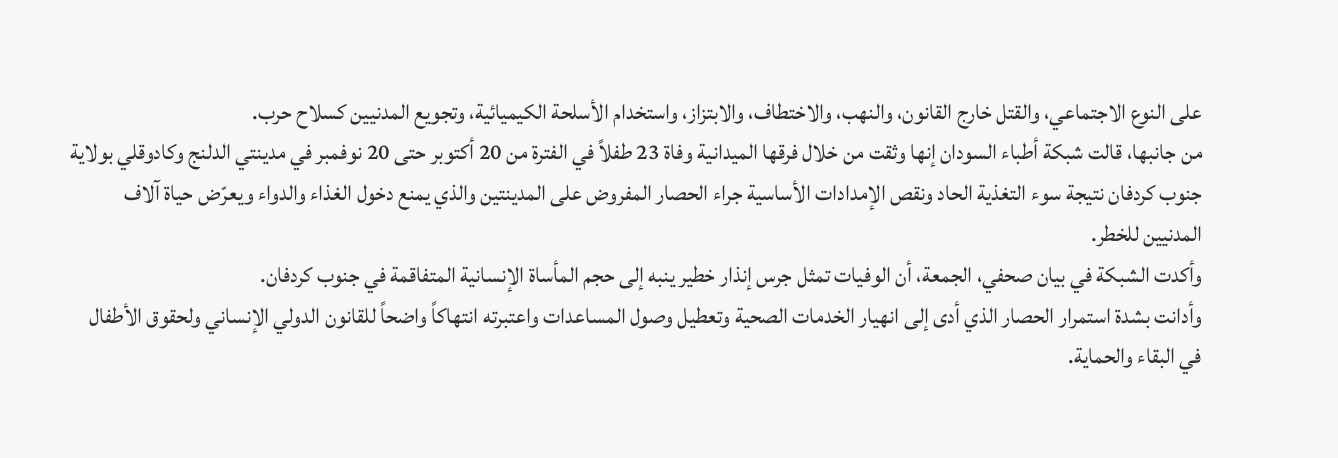على النوع الاجتماعي، والقتل خارج القانون، والنهب، والاختطاف، والابتزاز، واستخدام الأسلحة الكيميائية، وتجويع المدنيين كسلاح حرب.
من جانبها، قالت شبكة أطباء السودان إنها وثقت من خلال فرقها الميدانية وفاة 23 طفلاً في الفترة من 20 أكتوبر حتى 20 نوفمبر في مدينتي الدلنج وكادوقلي بولاية جنوب كردفان نتيجة سوء التغذية الحاد ونقص الإمدادات الأساسية جراء الحصار المفروض على المدينتين والذي يمنع دخول الغذاء والدواء ويعرّض حياة آلاف المدنيين للخطر.
وأكدت الشبكة في بيان صحفي، الجمعة، أن الوفيات تمثل جرس إنذار خطير ينبه إلى حجم المأساة الإنسانية المتفاقمة في جنوب كردفان.
وأدانت بشدة استمرار الحصار الذي أدى إلى انهيار الخدمات الصحية وتعطيل وصول المساعدات واعتبرته انتهاكاً واضحاً للقانون الدولي الإنساني ولحقوق الأطفال في البقاء والحماية.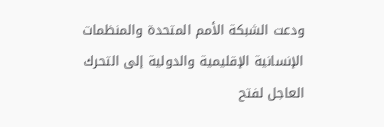ودعت الشبكة الأمم المتحدة والمنظمات الإنسانية الإقليمية والدولية إلى التحرك العاجل لفتح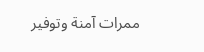ممرات آمنة وتوفير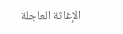الإغاثة العاجلة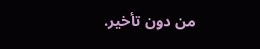من دون تأخير.